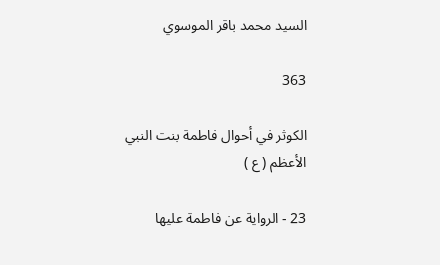السيد محمد باقر الموسوي

363

الكوثر في أحوال فاطمة بنت النبي الأعظم ( ع )

23 - الرواية عن فاطمة عليها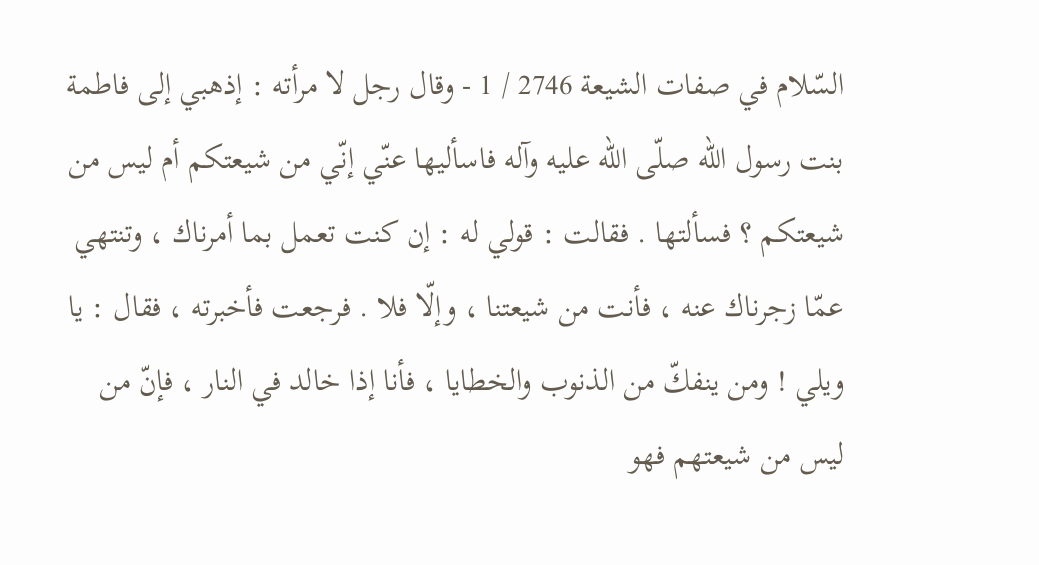السّلام في صفات الشيعة 2746 / 1 - وقال رجل لا مرأته : إذهبي إلى فاطمة بنت رسول اللّه صلّى اللّه عليه وآله فاسأليها عنّي إنّي من شيعتكم أم ليس من شيعتكم ؟ فسألتها . فقالت : قولي له : إن كنت تعمل بما أمرناك ، وتنتهي عمّا زجرناك عنه ، فأنت من شيعتنا ، وإلّا فلا . فرجعت فأخبرته ، فقال : يا ويلي ! ومن ينفكّ من الذنوب والخطايا ، فأنا إذا خالد في النار ، فإنّ من ليس من شيعتهم فهو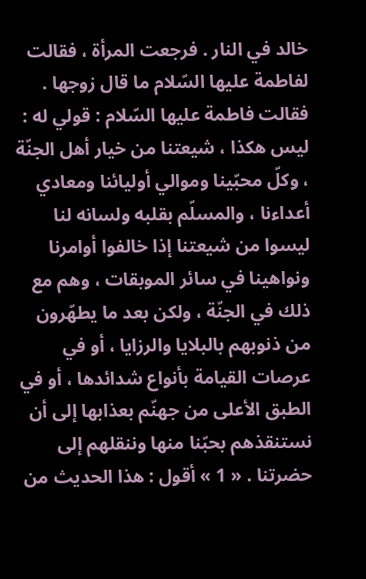خالد في النار . فرجعت المرأة ، فقالت لفاطمة عليها السّلام ما قال زوجها . فقالت فاطمة عليها السّلام : قولي له : ليس هكذا ، شيعتنا من خيار أهل الجنّة ، وكلّ محبّينا وموالي أوليائنا ومعادي أعداءنا ، والمسلّم بقلبه ولسانه لنا ليسوا من شيعتنا إذا خالفوا أوامرنا ونواهينا في سائر الموبقات ، وهم مع ذلك في الجنّة ، ولكن بعد ما يطهّرون من ذنوبهم بالبلايا والرزايا ، أو في عرصات القيامة بأنواع شدائدها ، أو في الطبق الأعلى من جهنّم بعذابها إلى أن نستنقذهم بحبّنا منها وننقلهم إلى حضرتنا . « 1 » أقول : هذا الحديث من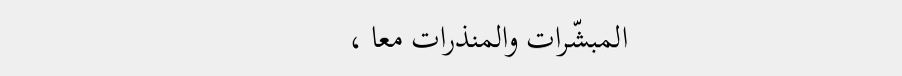المبشّرات والمنذرات معا ،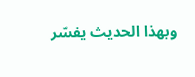وبهذا الحديث يفسّر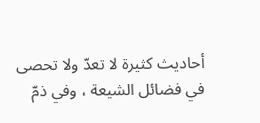أحاديث كثيرة لا تعدّ ولا تحصى في فضائل الشيعة ، وفي ذمّ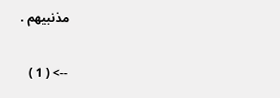مذنبيهم .

--> ( 1 )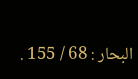البحار : 68 / 155 .